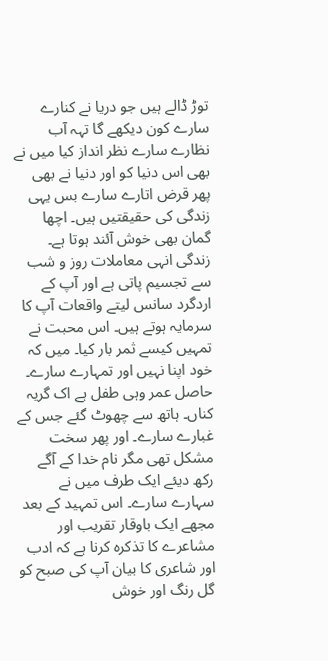توڑ ڈالے ہیں جو دریا نے کنارے سارے کون دیکھے گا تہہ آب نظارے سارے نظر انداز کیا میں نے بھی اس دنیا کو اور دنیا نے بھی پھر قرض اتارے سارے بس یہی زندگی کی حقیقتیں ہیں۔ اچھا گمان بھی خوش آئند ہوتا ہے۔ زندگی انہی معاملات روز و شب سے تجسیم پاتی ہے اور آپ کے اردگرد سانس لیتے واقعات آپ کا سرمایہ ہوتے ہیں۔ اس محبت نے تمہیں کیسے ثمر بار کیا۔ میں کہ خود اپنا نہیں اور تمہارے سارے۔ حاصل عمر وہی طفل ہے اک گریہ کناں۔ ہاتھ سے چھوٹ گئے جس کے غبارے سارے۔ اور پھر سخت مشکل تھی مگر نام خدا کے آگے رکھ دیئے ایک طرف میں نے سہارے سارے۔ اس تمہید کے بعد مجھے ایک باوقار تقریب اور مشاعرے کا تذکرہ کرنا ہے کہ ادب اور شاعری کا بیان آپ کی صبح کو گل رنگ اور خوش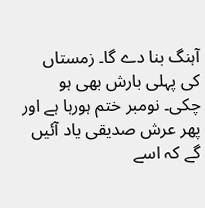آہنگ بنا دے گا۔ زمستاں کی پہلی بارش بھی ہو چکی۔ نومبر ختم ہورہا ہے اور پھر عرش صدیقی یاد آئیں گے کہ اسے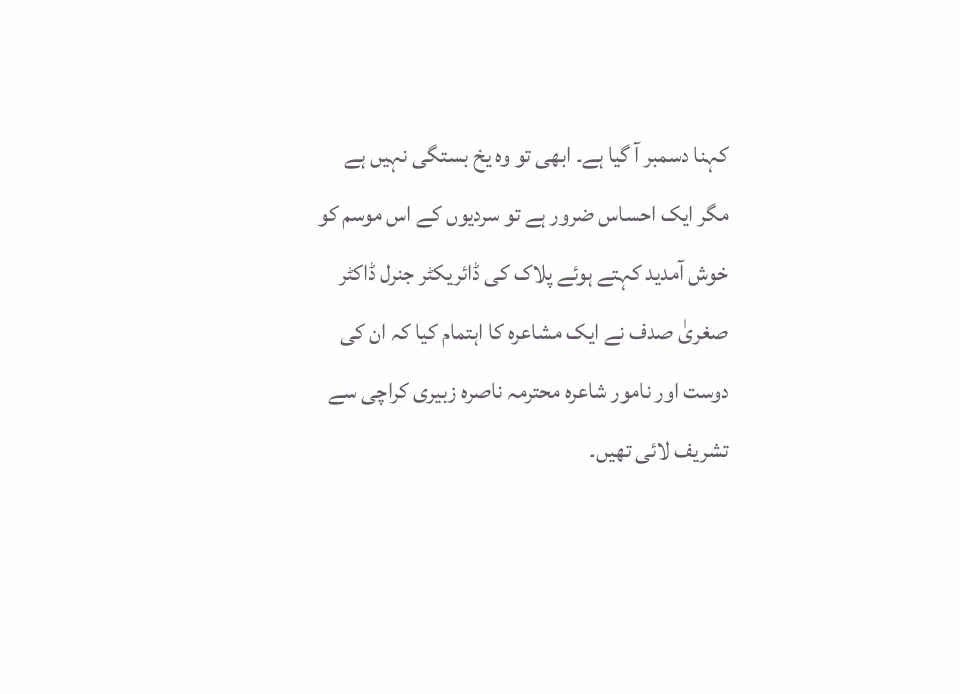کہنا دسمبر آ گیا ہے۔ ابھی تو وہ یخ بستگی نہیں ہے مگر ایک احساس ضرور ہے تو سردیوں کے اس موسم کو خوش آمدید کہتے ہوئے پلاک کی ڈائریکٹر جنرل ڈاکٹر صغریٰ صدف نے ایک مشاعرہ کا اہتمام کیا کہ ان کی دوست اور نامور شاعرہ محترمہ ناصرہ زبیری کراچی سے تشریف لائی تھیں۔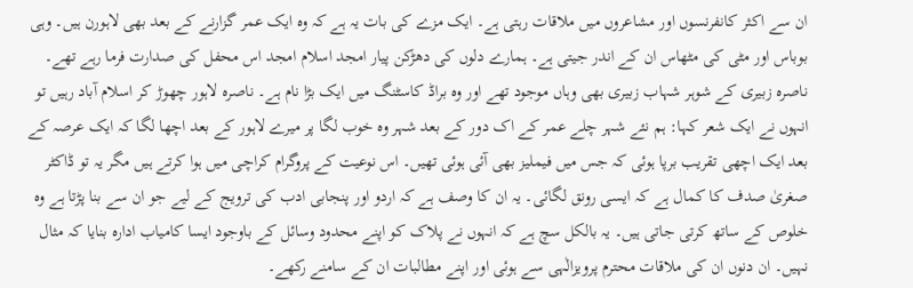ان سے اکثر کانفرنسوں اور مشاعروں میں ملاقات رہتی ہے۔ ایک مزے کی بات یہ ہے کہ وہ ایک عمر گزارنے کے بعد بھی لاہورن ہیں۔ وہی بوباس اور مٹی کی مٹھاس ان کے اندر جیتی ہے۔ ہمارے دلوں کی دھڑکن پیار امجد اسلام امجد اس محفل کی صدارت فرما رہے تھے۔ ناصرہ زبیری کے شوہر شہاب زبیری بھی وہاں موجود تھے اور وہ براڈ کاسٹنگ میں ایک بڑا نام ہے۔ ناصرہ لاہور چھوڑ کر اسلام آباد رہیں تو انہوں نے ایک شعر کہا: ہم نئے شہر چلے عمر کے اک دور کے بعد شہر وہ خوب لگا پر میرے لاہور کے بعد اچھا لگا کہ ایک عرصہ کے بعد ایک اچھی تقریب برپا ہوئی کہ جس میں فیملیز بھی آئی ہوئی تھیں۔ اس نوعیت کے پروگرام کراچی میں ہوا کرتے ہیں مگر یہ تو ڈاکٹر صغریٰ صدف کا کمال ہے کہ ایسی رونق لگائی۔ یہ ان کا وصف ہے کہ اردو اور پنجابی ادب کی ترویج کے لیے جو ان سے بنا پڑتا ہے وہ خلوص کے ساتھ کرتی جاتی ہیں۔ یہ بالکل سچ ہے کہ انہوں نے پلاک کو اپنے محدود وسائل کے باوجود ایسا کامیاب ادارہ بنایا کہ مثال نہیں۔ ان دنوں ان کی ملاقات محترم پرویزالٰہی سے ہوئی اور اپنے مطالبات ان کے سامنے رکھے۔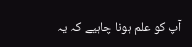آپ کو علم ہونا چاہیے کہ یہ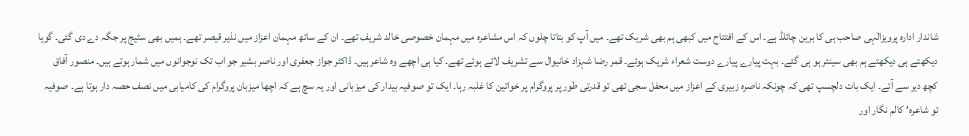شاندار ادارہ پرویزالٰہی صاحب ہی کا برین چائلڈ ہے۔ اس کے افتتاح میں کبھی ہم بھی شریک تھے۔ میں آپ کو بتاتا چلوں کہ اس مشاعرہ میں مہمان خصوصی خالد شریف تھے۔ ان کے ساتھ مہمان اعزاز میں نذیر قیصر تھے۔ ہمیں بھی سٹیج پر جگہ دے دی گئی۔ گویا دیکھتے ہی دیکھتے ہم بھی سینئر ہو ہی گئے۔ بہت پیارے پیارے دوست شعراء شریک ہوئے۔ قمر رضا شہزاد خانیوال سے تشریف لائے ہوئے تھے۔ کیا ہی اچھے وہ شاعر ہیں۔ ڈاکٹر جواز جعفری اور ناصر بشیر جو اب تک نوجوانوں میں شمار ہوتے ہیں۔ منصور آفاق کچھ دیر سے آئے۔ ایک بات دلچسپ تھی کہ چونکہ ناصرہ زبیری کے اعزاز میں محفل سجی تھی تو قدرتی طور پر پروگرام پر خواتین کا غلبہ رہا۔ ایک تو صوفیہ بیدار کی میزبانی اور یہ سچ ہے کہ اچھا میزبان پروگرام کی کامیابی میں نصف حصہ دار ہوتا ہے۔ صوفیہ تو شاعرہ‘ کالم نگار اور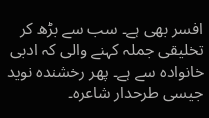افسر بھی ہے۔ سب سے بڑھ کر تخلیقی جملہ کہنے والی کہ ادبی خانوادہ سے ہے۔ پھر رخشندہ نوید جیسی طرحدار شاعرہ۔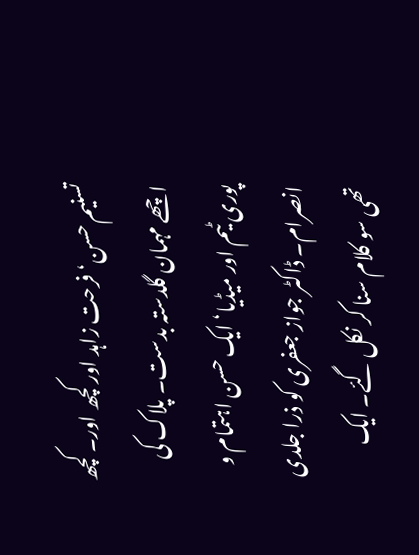تسنیم حسن‘ فرحت زاہد اور کچھ اور۔ کچھ اچھے مہمان گلدستہ بدست۔ پلاک کی پوری ٹیم اور میڈیا‘ ایک حسن اہتمام و انصرام۔ ڈاکٹر جواز جعفری کو ذرا جلدی تھی سو کلام سنا کر نکل گئے۔ ایک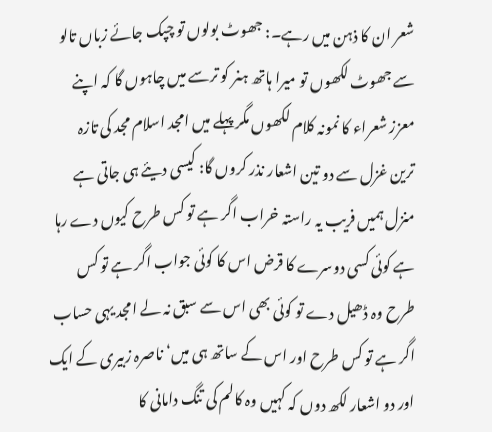شعر ان کا ذہن میں رہے۔: جھوٹ بولوں تو چپک جائے زباں تالو سے جھوٹ لکھوں تو میرا ہاتھ ہنر کو ترسے میں چاہوں گا کہ اپنے معزز شعراء کا نمونہ کلام لکھوں مگر پہلے میں امجد اسلام مجد کی تازہ ترین غزل سے دو تین اشعار نذر کروں گا: کیسی دیئے ہی جاتی ہے منزل ہمیں فریب یہ راستہ خراب اگر ہے تو کس طرح کیوں دے رہا ہے کوئی کسی دوسرے کا قرض اس کا کوئی جواب اگر ہے تو کس طرح وہ ڈھیل دے تو کوئی بھی اس سے سبق نہ لے امجد یہی حساب اگر ہے تو کس طرح اور اس کے ساتھ ہی میں‘ ناصرہ زبیری کے ایک اور دو اشعار لکھ دوں کہ کہیں وہ کالم کی تنگ دامانی کا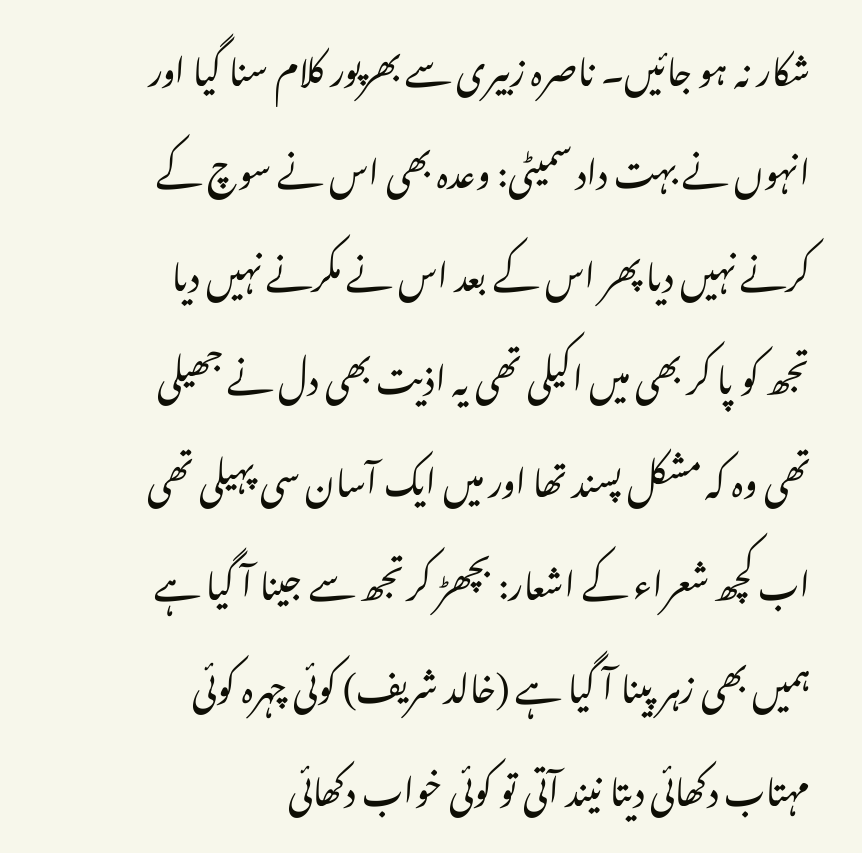شکار نہ ہو جائیں۔ ناصرہ زبیری سے بھرپور کلام سنا گیا اور انہوں نے بہت داد سمیٹی: وعدہ بھی اس نے سوچ کے کرنے نہیں دیا پھر اس کے بعد اس نے مکرنے نہیں دیا تجھ کو پا کر بھی میں اکیلی تھی یہ اذیت بھی دل نے جھیلی تھی وہ کہ مشکل پسند تھا اور میں ایک آسان سی پہیلی تھی اب کچھ شعراء کے اشعار: بچھڑ کر تجھ سے جینا آ گیا ہے ہمیں بھی زہر پینا آ گیا ہے (خالد شریف) کوئی چہرہ کوئی مہتاب دکھائی دیتا نیند آتی تو کوئی خواب دکھائی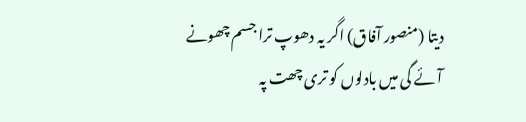دیتا (منصور آفاق) اگر یہ دھوپ ترا جسم چھونے آئے گی میں بادلوں کو تری چھت پہ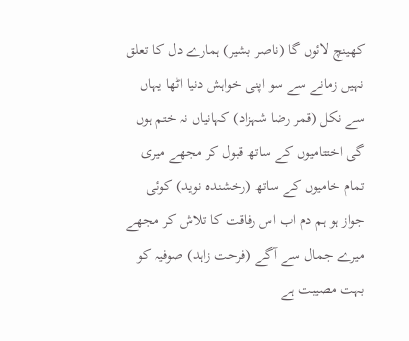کھینچ لائوں گا (ناصر بشیر) ہمارے دل کا تعلق نہیں زمانے سے سو اپنی خواہش دنیا اٹھا یہاں سے نکل (قمر رضا شہزاد) کہانیاں نہ ختم ہوں گی اختتامیوں کے ساتھ قبول کر مجھے میری تمام خامیوں کے ساتھ (رخشندہ نوید) کوئی جواز ہو ہم دم اب اس رفاقت کا تلاش کر مجھے میرے جمال سے آگے (فرحت زاہد) صوفیہ کو بہت مصیبت ہے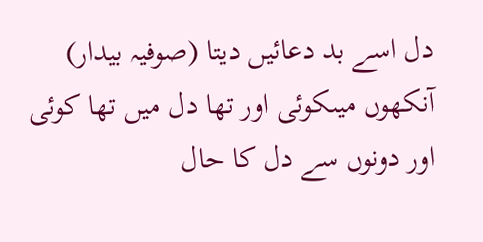دل اسے بد دعائیں دیتا (صوفیہ بیدار) آنکھوں میںکوئی اور تھا دل میں تھا کوئی اور دونوں سے دل کا حال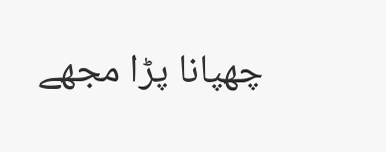چھپانا پڑا مجھے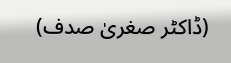(ڈاکٹر صغریٰ صدف)